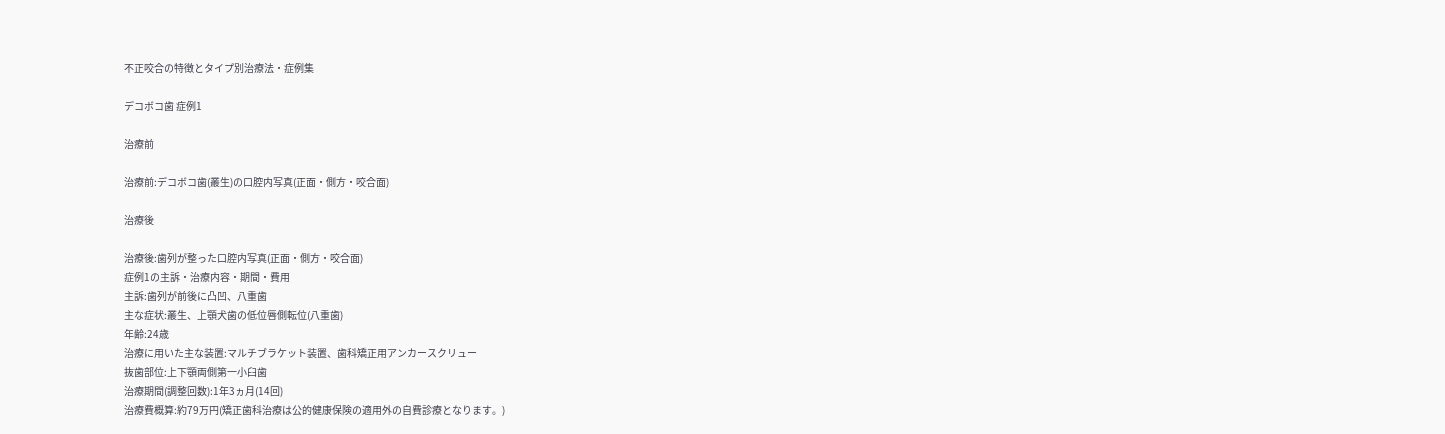不正咬合の特徴とタイプ別治療法・症例集

デコボコ歯 症例1

治療前

治療前:デコボコ歯(叢生)の口腔内写真(正面・側方・咬合面)

治療後

治療後:歯列が整った口腔内写真(正面・側方・咬合面)
症例1の主訴・治療内容・期間・費用
主訴:歯列が前後に凸凹、八重歯
主な症状:叢生、上顎犬歯の低位唇側転位(八重歯)
年齢:24歳
治療に用いた主な装置:マルチブラケット装置、歯科矯正用アンカースクリュー
抜歯部位:上下顎両側第一小臼歯
治療期間(調整回数):1年3ヵ月(14回)
治療費概算:約79万円(矯正歯科治療は公的健康保険の適用外の自費診療となります。)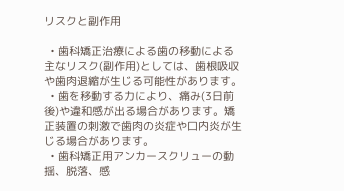リスクと副作用

  • 歯科矯正治療による歯の移動による主なリスク(副作用)としては、歯根吸収や歯肉退縮が生じる可能性があります。
  • 歯を移動する力により、痛み(3日前後)や違和感が出る場合があります。矯正装置の刺激で歯肉の炎症や口内炎が生じる場合があります。
  • 歯科矯正用アンカースクリューの動揺、脱落、感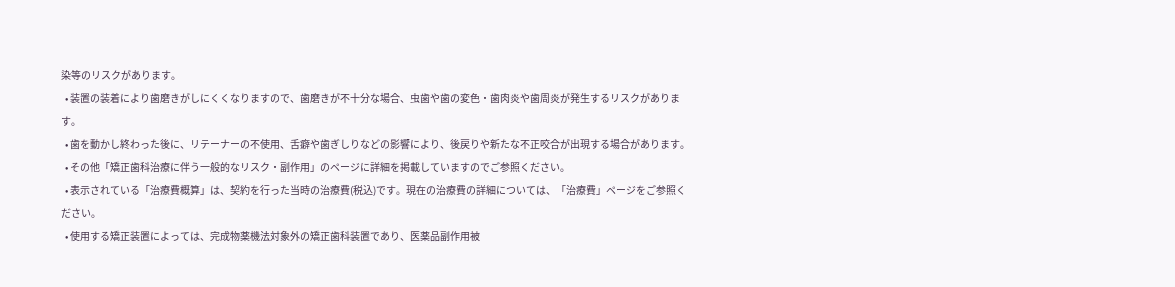染等のリスクがあります。
  • 装置の装着により歯磨きがしにくくなりますので、歯磨きが不十分な場合、虫歯や歯の変色・歯肉炎や歯周炎が発生するリスクがあります。
  • 歯を動かし終わった後に、リテーナーの不使用、舌癖や歯ぎしりなどの影響により、後戻りや新たな不正咬合が出現する場合があります。
  • その他「矯正歯科治療に伴う一般的なリスク・副作用」のページに詳細を掲載していますのでご参照ください。
  • 表示されている「治療費概算」は、契約を行った当時の治療費(税込)です。現在の治療費の詳細については、「治療費」ページをご参照ください。
  • 使用する矯正装置によっては、完成物薬機法対象外の矯正歯科装置であり、医薬品副作用被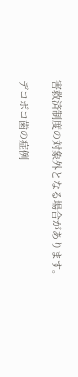害救済制度の対象外となる場合があります。

デコボコ歯の症例